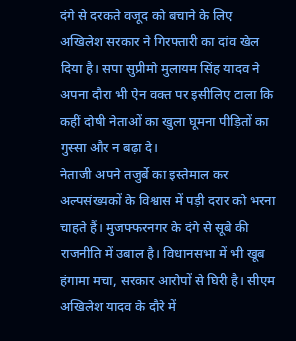दंगे से दरकते वजूद को बचाने के लिए अखिलेश सरकार ने गिरफ्तारी का दांव खेल दिया है। सपा सुप्रीमो मुलायम सिंह यादव ने अपना दौरा भी ऐन वक्त पर इसीलिए टाला कि कहीं दोषी नेताओं का खुला घूमना पीड़ितों का गुस्सा और न बढ़ा दे।
नेताजी अपने तजुर्बे का इस्तेमाल कर अल्पसंख्यकों के विश्वास में पड़ी दरार को भरना चाहते हैं। मुजफ्फरनगर के दंगे से सूबे की राजनीति में उबाल है। विधानसभा में भी खूब हंगामा मचा, सरकार आरोपों से घिरी है। सीएम अखिलेश यादव के दौरे में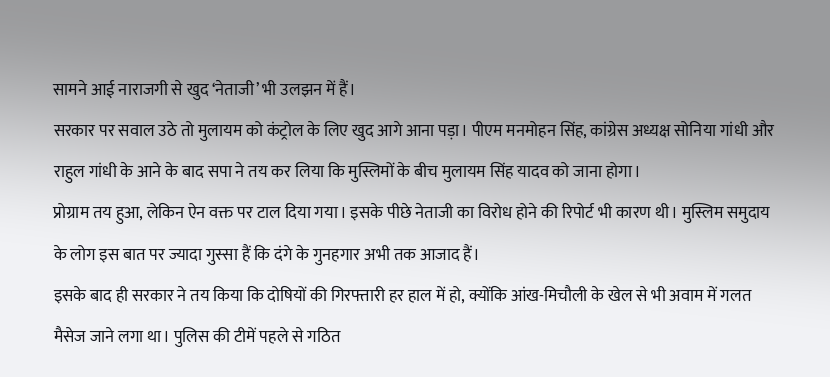सामने आई नाराजगी से खुद ‘नेताजी’ भी उलझन में हैं।
सरकार पर सवाल उठे तो मुलायम को कंट्रोल के लिए खुद आगे आना पड़ा। पीएम मनमोहन सिंह, कांग्रेस अध्यक्ष सोनिया गांधी और राहुल गांधी के आने के बाद सपा ने तय कर लिया कि मुस्लिमों के बीच मुलायम सिंह यादव को जाना होगा।
प्रोग्राम तय हुआ, लेकिन ऐन वक्त पर टाल दिया गया। इसके पीछे नेताजी का विरोध होने की रिपोर्ट भी कारण थी। मुस्लिम समुदाय के लोग इस बात पर ज्यादा गुस्सा हैं कि दंगे के गुनहगार अभी तक आजाद हैं।
इसके बाद ही सरकार ने तय किया कि दोषियों की गिरफ्तारी हर हाल में हो, क्योंकि आंख-मिचौली के खेल से भी अवाम में गलत मैसेज जाने लगा था। पुलिस की टीमें पहले से गठित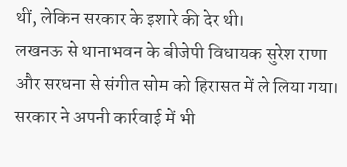थीं, लेकिन सरकार के इशारे की देर थी।
लखनऊ से थानाभवन के बीजेपी विधायक सुरेश राणा और सरधना से संगीत सोम को हिरासत में ले लिया गया। सरकार ने अपनी कार्रवाई में भी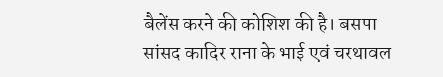बैलेंस करने की कोशिश की है। बसपा सांसद कादिर राना के भाई एवं चरथावल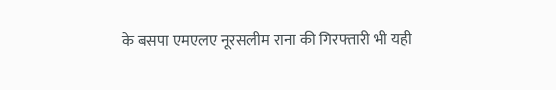के बसपा एमएलए नूरसलीम राना की गिरफ्तारी भी यही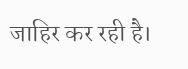जाहिर कर रही है।